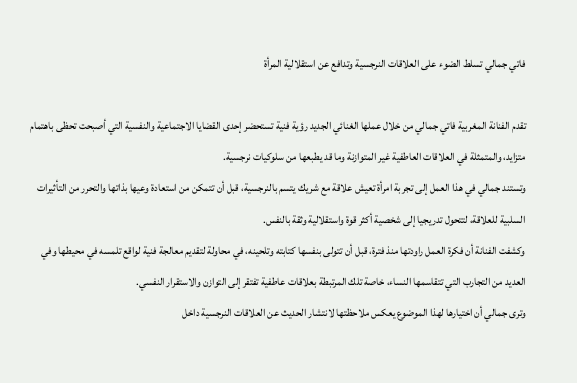فاتي جمالي تسلط الضوء على العلاقات النرجسية وتدافع عن استقلالية المرأة

تقدم الفنانة المغربية فاتي جمالي من خلال عملها الغنائي الجديد رؤية فنية تستحضر إحدى القضايا الاجتماعية والنفسية التي أصبحت تحظى باهتمام متزايد، والمتمثلة في العلاقات العاطفية غير المتوازنة وما قد يطبعها من سلوكيات نرجسية.
وتستند جمالي في هذا العمل إلى تجربة امرأة تعيش علاقة مع شريك يتسم بالنرجسية، قبل أن تتمكن من استعادة وعيها بذاتها والتحرر من التأثيرات السلبية للعلاقة، لتتحول تدريجيا إلى شخصية أكثر قوة واستقلالية وثقة بالنفس.
وكشفت الفنانة أن فكرة العمل راودتها منذ فترة، قبل أن تتولى بنفسها كتابته وتلحينه، في محاولة لتقديم معالجة فنية لواقع تلمسه في محيطها وفي العديد من التجارب التي تتقاسمها النساء، خاصة تلك المرتبطة بعلاقات عاطفية تفتقر إلى التوازن والاستقرار النفسي.
وترى جمالي أن اختيارها لهذا الموضوع يعكس ملاحظتها لانتشار الحديث عن العلاقات النرجسية داخل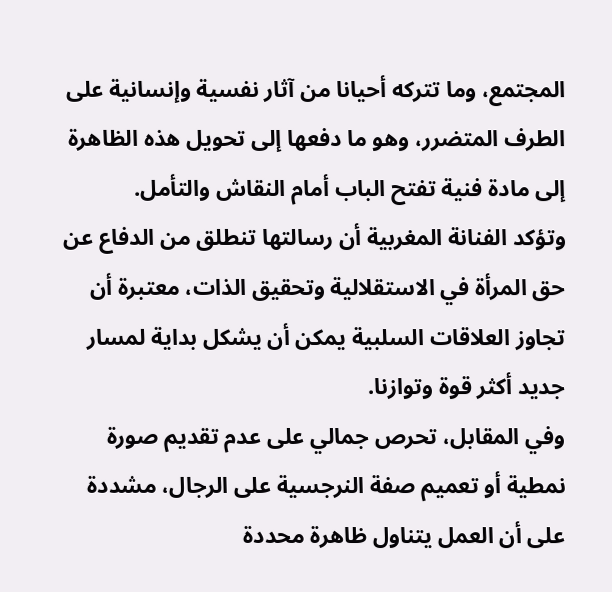المجتمع، وما تتركه أحيانا من آثار نفسية وإنسانية على الطرف المتضرر، وهو ما دفعها إلى تحويل هذه الظاهرة إلى مادة فنية تفتح الباب أمام النقاش والتأمل.
وتؤكد الفنانة المغربية أن رسالتها تنطلق من الدفاع عن حق المرأة في الاستقلالية وتحقيق الذات، معتبرة أن تجاوز العلاقات السلبية يمكن أن يشكل بداية لمسار جديد أكثر قوة وتوازنا.
وفي المقابل، تحرص جمالي على عدم تقديم صورة نمطية أو تعميم صفة النرجسية على الرجال، مشددة على أن العمل يتناول ظاهرة محددة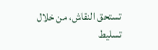تستحق النقاش، من خلال تسليط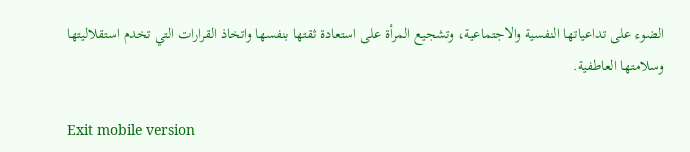الضوء على تداعياتها النفسية والاجتماعية، وتشجيع المرأة على استعادة ثقتها بنفسها واتخاذ القرارات التي تخدم استقلاليتها وسلامتها العاطفية.

Exit mobile version